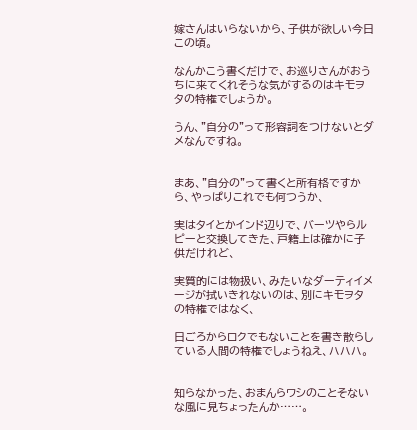嫁さんはいらないから、子供が欲しい今日この頃。

なんかこう書くだけで、お巡りさんがおうちに来てくれそうな気がするのはキモヲタの特権でしょうか。

うん、"自分の"って形容詞をつけないとダメなんですね。


まあ、"自分の"って書くと所有格ですから、やっぱりこれでも何つうか、

実はタイとかインド辺りで、バーツやらルピーと交換してきた、戸籍上は確かに子供だけれど、

実質的には物扱い、みたいなダーティイメージが拭いきれないのは、別にキモヲタの特権ではなく、

日ごろからロクでもないことを書き散らしている人間の特権でしょうねえ、ハハハ。


知らなかった、おまんらワシのことそないな風に見ちょったんか……。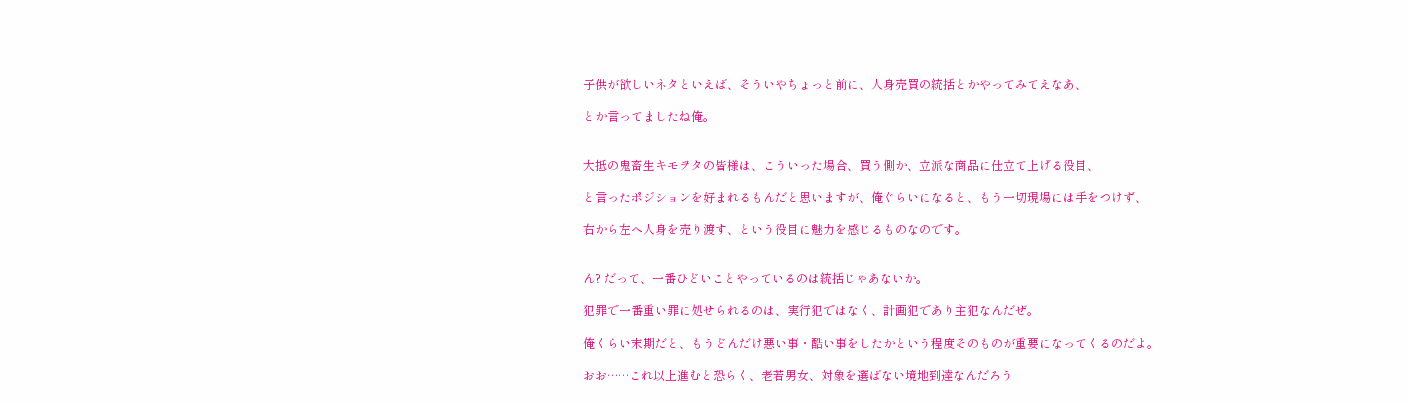子供が欲しいネタといえば、そういやちょっと前に、人身売買の統括とかやってみてえなあ、

とか言ってましたね俺。


大抵の鬼畜生キモヲタの皆様は、こういった場合、買う側か、立派な商品に仕立て上げる役目、

と言ったポジションを好まれるもんだと思いますが、俺ぐらいになると、もう一切現場には手をつけず、

右から左へ人身を売り渡す、という役目に魅力を感じるものなのです。


ん? だって、一番ひどいことやっているのは統括じゃあないか。

犯罪で一番重い罪に処せられるのは、実行犯ではなく、計画犯であり主犯なんだぜ。

俺くらい末期だと、もうどんだけ悪い事・酷い事をしたかという程度そのものが重要になってくるのだよ。

おお……これ以上進むと恐らく、老若男女、対象を選ばない境地到達なんだろう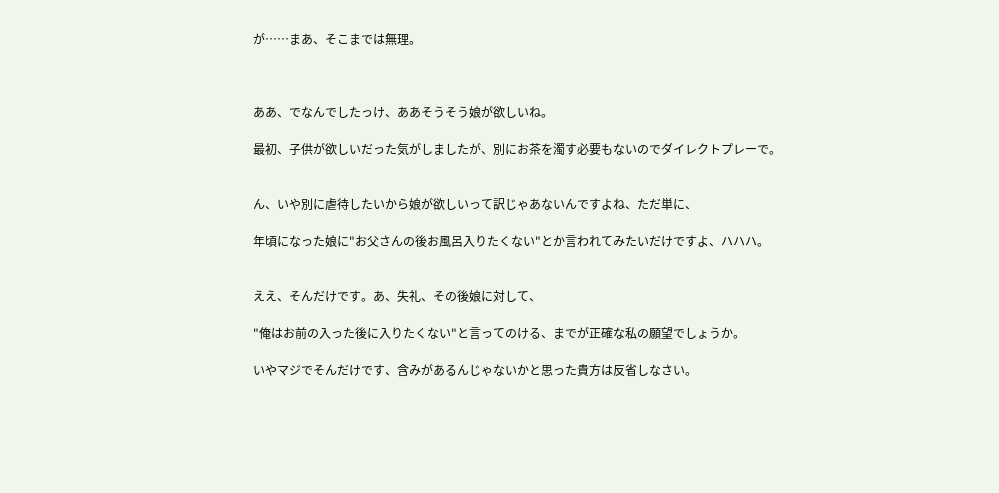が……まあ、そこまでは無理。



ああ、でなんでしたっけ、ああそうそう娘が欲しいね。

最初、子供が欲しいだった気がしましたが、別にお茶を濁す必要もないのでダイレクトプレーで。


ん、いや別に虐待したいから娘が欲しいって訳じゃあないんですよね、ただ単に、

年頃になった娘に"お父さんの後お風呂入りたくない"とか言われてみたいだけですよ、ハハハ。


ええ、そんだけです。あ、失礼、その後娘に対して、

"俺はお前の入った後に入りたくない"と言ってのける、までが正確な私の願望でしょうか。

いやマジでそんだけです、含みがあるんじゃないかと思った貴方は反省しなさい。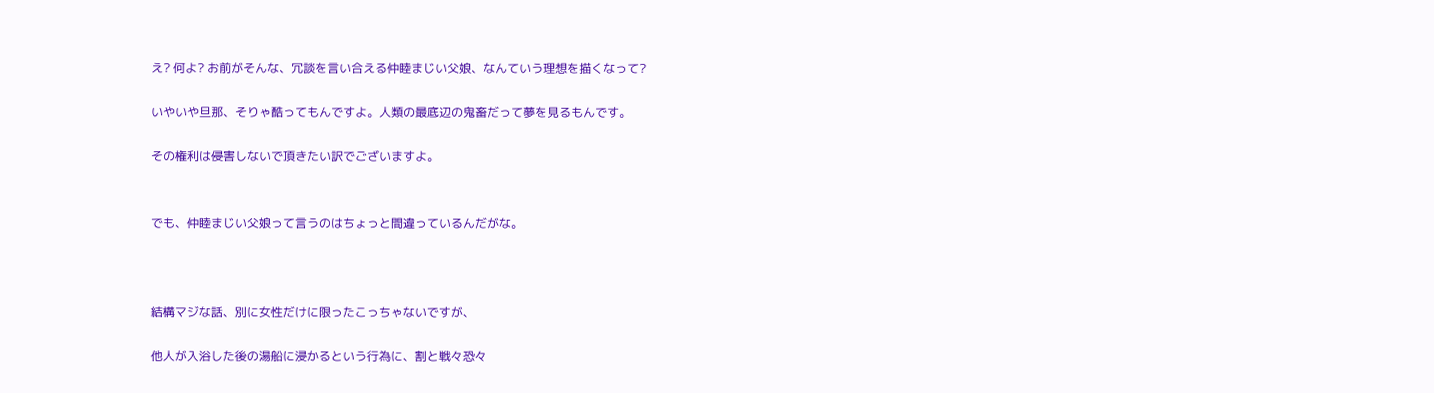え? 何よ? お前がそんな、冗談を言い合える仲睦まじい父娘、なんていう理想を描くなって?

いやいや旦那、そりゃ酷ってもんですよ。人類の最底辺の鬼畜だって夢を見るもんです。

その権利は侵害しないで頂きたい訳でございますよ。


でも、仲睦まじい父娘って言うのはちょっと間違っているんだがな。



結構マジな話、別に女性だけに限ったこっちゃないですが、

他人が入浴した後の湯船に浸かるという行為に、割と戦々恐々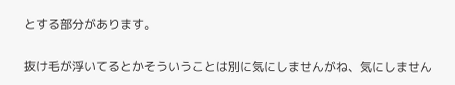とする部分があります。

抜け毛が浮いてるとかそういうことは別に気にしませんがね、気にしません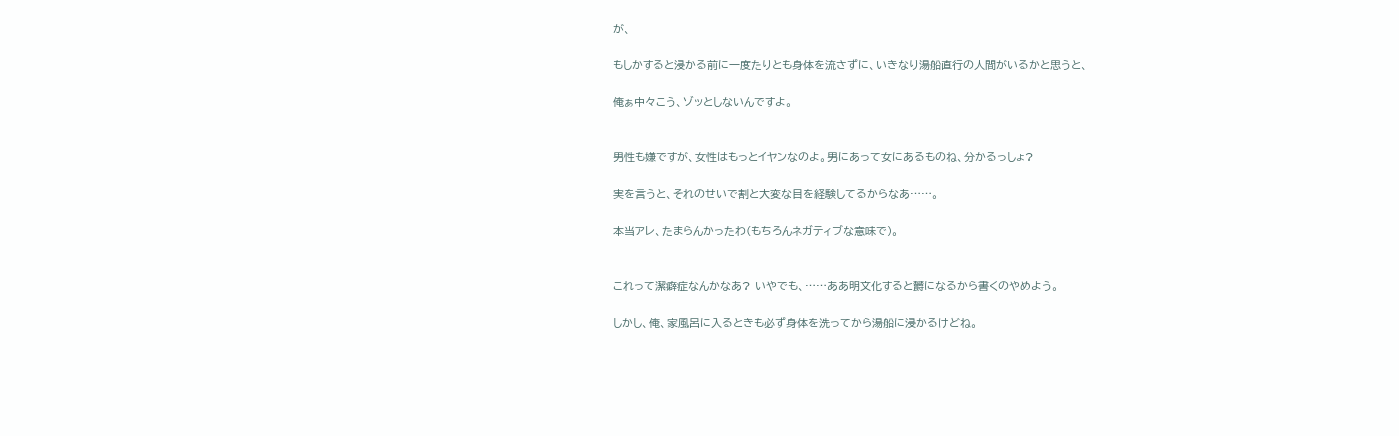が、

もしかすると浸かる前に一度たりとも身体を流さずに、いきなり湯船直行の人間がいるかと思うと、

俺ぁ中々こう、ゾッとしないんですよ。


男性も嫌ですが、女性はもっとイヤンなのよ。男にあって女にあるものね、分かるっしょ?

実を言うと、それのせいで割と大変な目を経験してるからなあ……。

本当アレ、たまらんかったわ(もちろんネガティブな意味で)。


これって潔癖症なんかなあ? いやでも、……ああ明文化すると欝になるから書くのやめよう。

しかし、俺、家風呂に入るときも必ず身体を洗ってから湯船に浸かるけどね。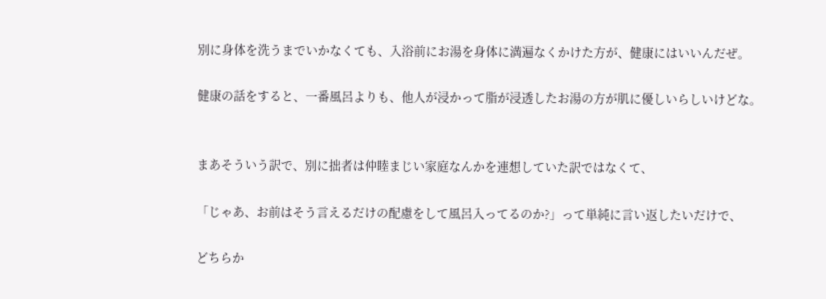別に身体を洗うまでいかなくても、入浴前にお湯を身体に満遍なくかけた方が、健康にはいいんだぜ。

健康の話をすると、一番風呂よりも、他人が浸かって脂が浸透したお湯の方が肌に優しいらしいけどな。


まあそういう訳で、別に拙者は仲睦まじい家庭なんかを連想していた訳ではなくて、

「じゃあ、お前はそう言えるだけの配慮をして風呂入ってるのか?」って単純に言い返したいだけで、

どちらか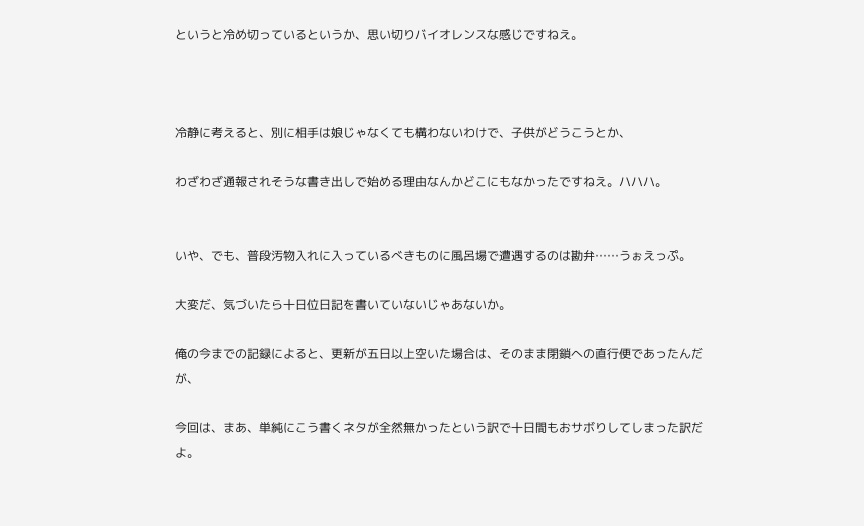というと冷め切っているというか、思い切りバイオレンスな感じですねえ。



冷静に考えると、別に相手は娘じゃなくても構わないわけで、子供がどうこうとか、

わざわざ通報されそうな書き出しで始める理由なんかどこにもなかったですねえ。ハハハ。


いや、でも、普段汚物入れに入っているべきものに風呂場で遭遇するのは勘弁……うぉえっぷ。

大変だ、気づいたら十日位日記を書いていないじゃあないか。

俺の今までの記録によると、更新が五日以上空いた場合は、そのまま閉鎖への直行便であったんだが、

今回は、まあ、単純にこう書くネタが全然無かったという訳で十日間もおサボりしてしまった訳だよ。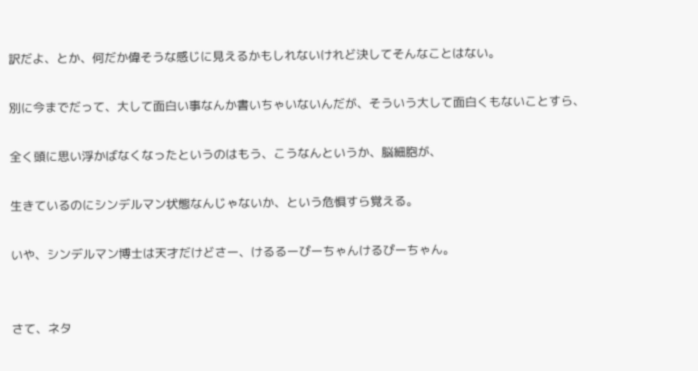訳だよ、とか、何だか偉そうな感じに見えるかもしれないけれど決してそんなことはない。

別に今までだって、大して面白い事なんか書いちゃいないんだが、そういう大して面白くもないことすら、

全く頭に思い浮かばなくなったというのはもう、こうなんというか、脳細胞が、

生きているのにシンデルマン状態なんじゃないか、という危惧すら覚える。

いや、シンデルマン博士は天才だけどさー、けるるーぴーちゃんけるぴーちゃん。


さて、ネタ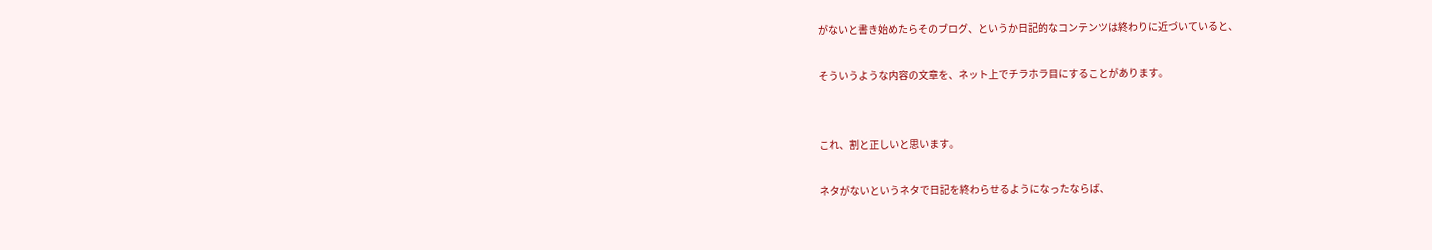がないと書き始めたらそのブログ、というか日記的なコンテンツは終わりに近づいていると、

そういうような内容の文章を、ネット上でチラホラ目にすることがあります。


これ、割と正しいと思います。

ネタがないというネタで日記を終わらせるようになったならば、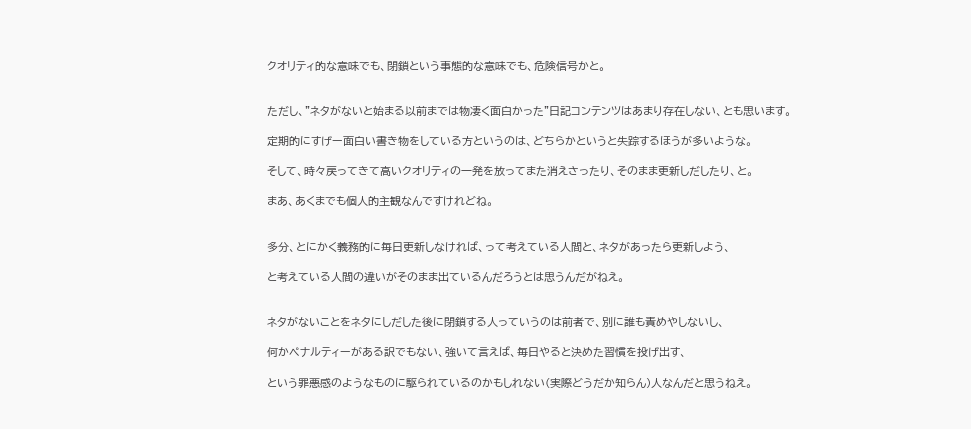クオリティ的な意味でも、閉鎖という事態的な意味でも、危険信号かと。


ただし、"ネタがないと始まる以前までは物凄く面白かった"日記コンテンツはあまり存在しない、とも思います。

定期的にすげー面白い書き物をしている方というのは、どちらかというと失踪するほうが多いような。

そして、時々戻ってきて高いクオリティの一発を放ってまた消えさったり、そのまま更新しだしたり、と。

まあ、あくまでも個人的主観なんですけれどね。


多分、とにかく義務的に毎日更新しなければ、って考えている人間と、ネタがあったら更新しよう、

と考えている人間の違いがそのまま出ているんだろうとは思うんだがねえ。


ネタがないことをネタにしだした後に閉鎖する人っていうのは前者で、別に誰も責めやしないし、

何かペナルティーがある訳でもない、強いて言えば、毎日やると決めた習慣を投げ出す、

という罪悪感のようなものに駆られているのかもしれない(実際どうだか知らん)人なんだと思うねえ。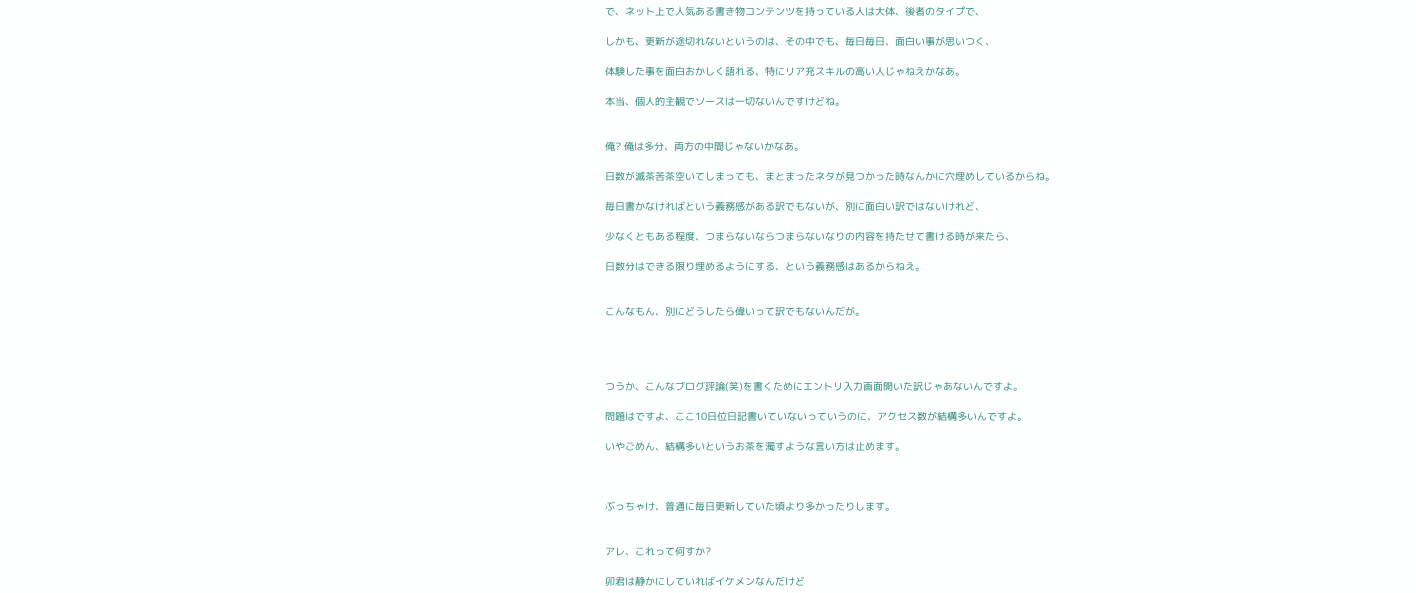で、ネット上で人気ある書き物コンテンツを持っている人は大体、後者のタイプで、

しかも、更新が途切れないというのは、その中でも、毎日毎日、面白い事が思いつく、

体験した事を面白おかしく語れる、特にリア充スキルの高い人じゃねえかなあ。

本当、個人的主観でソースは一切ないんですけどね。


俺? 俺は多分、両方の中間じゃないかなあ。

日数が滅茶苦茶空いてしまっても、まとまったネタが見つかった時なんかに穴埋めしているからね。

毎日書かなければという義務感がある訳でもないが、別に面白い訳ではないけれど、

少なくともある程度、つまらないならつまらないなりの内容を持たせて書ける時が来たら、

日数分はできる限り埋めるようにする、という義務感はあるからねえ。


こんなもん、別にどうしたら偉いって訳でもないんだが。




つうか、こんなブログ評論(笑)を書くためにエントリ入力画面開いた訳じゃあないんですよ。

問題はですよ、ここ10日位日記書いていないっていうのに、アクセス数が結構多いんですよ。

いやごめん、結構多いというお茶を濁すような言い方は止めます。



ぶっちゃけ、普通に毎日更新していた頃より多かったりします。


アレ、これって何すか?

卯君は静かにしていればイケメンなんだけど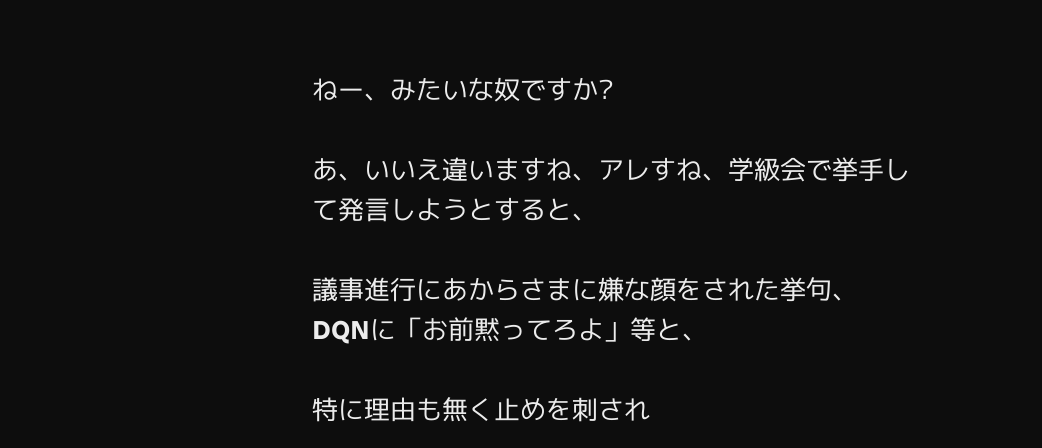ねー、みたいな奴ですか?

あ、いいえ違いますね、アレすね、学級会で挙手して発言しようとすると、

議事進行にあからさまに嫌な顔をされた挙句、DQNに「お前黙ってろよ」等と、

特に理由も無く止めを刺され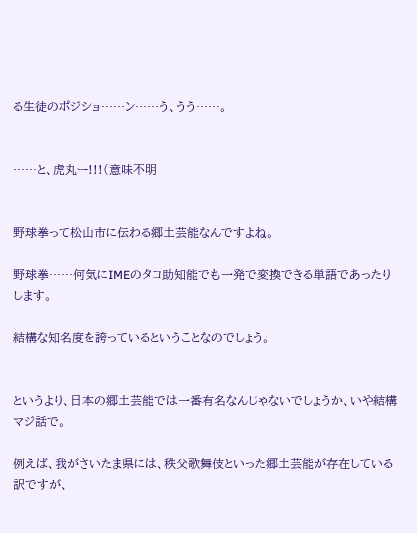る生徒のポジショ……ン……う、うう……。


……と、虎丸ー!!!(意味不明


野球拳って松山市に伝わる郷土芸能なんですよね。

野球拳……何気にIMEのタコ助知能でも一発で変換できる単語であったりします。

結構な知名度を誇っているということなのでしょう。


というより、日本の郷土芸能では一番有名なんじゃないでしょうか、いや結構マジ話で。

例えば、我がさいたま県には、秩父歌舞伎といった郷土芸能が存在している訳ですが、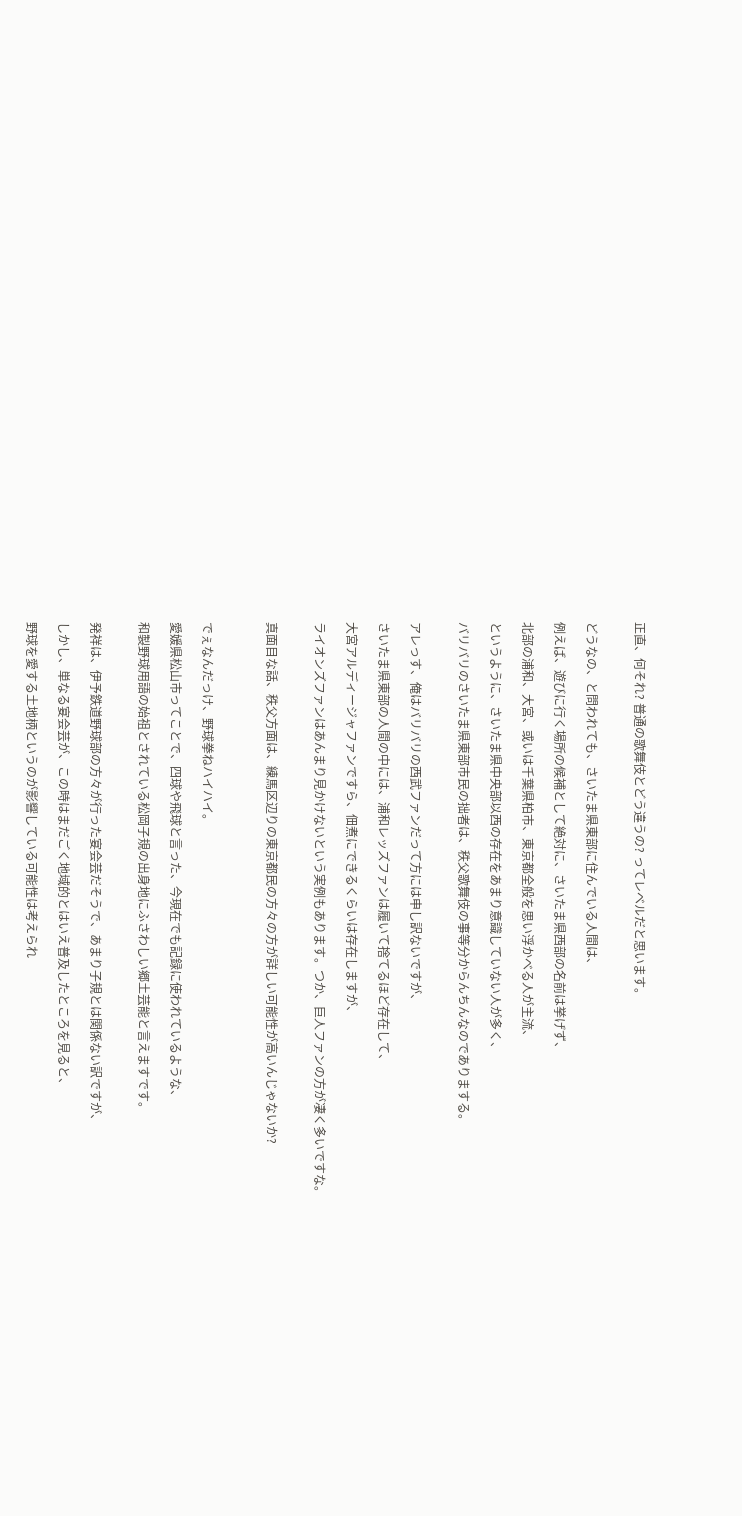正直、何それ? 普通の歌舞伎とどう違うの? ってレベルだと思います。


どうなの、と問われても、さいたま県東部に住んでいる人間は、

例えば、遊びに行く場所の候補として絶対に、さいたま県西部の名前は挙げず、

北部の浦和、大宮、或いは千葉県柏市、東京都全般を思い浮かべる人が主流、

というように、さいたま県中央部以西の存在をあまり意識していない人が多く、

バリバリのさいたま県東部市民の拙者は、秩父歌舞伎の事等分からんちんなのでありまする。


アレっす、俺はバリバリの西武ファンだって方には申し訳ないですが、

さいたま県東部の人間の中には、浦和レッズファンは履いて捨てるほど存在して、

大宮アルディージャファンですら、佃煮にできるくらいは存在しますが、

ライオンズファンはあんまり見かけないという実例もあります。つか、巨人ファンの方が凄く多いですな。


真面目な話、秩父方面は、練馬区辺りの東京都民の方々の方が詳しい可能性が高いんじゃないか?



でぇなんだっけ、野球拳ねハイハイ。

愛媛県松山市ってことで、四球や飛球と言った、今現在でも記録に使われているような、

和製野球用語の始祖とされている松岡子規の出身地にふさわしい郷土芸能と言えますです。


発祥は、伊予鉄道野球部の方々が行った宴会芸だそうで、あまり子規とは関係ない訳ですが、

しかし、単なる宴会芸が、この時はまだごく地域的とはいえ普及したところを見ると、

野球を愛する土地柄というのが影響している可能性は考えられ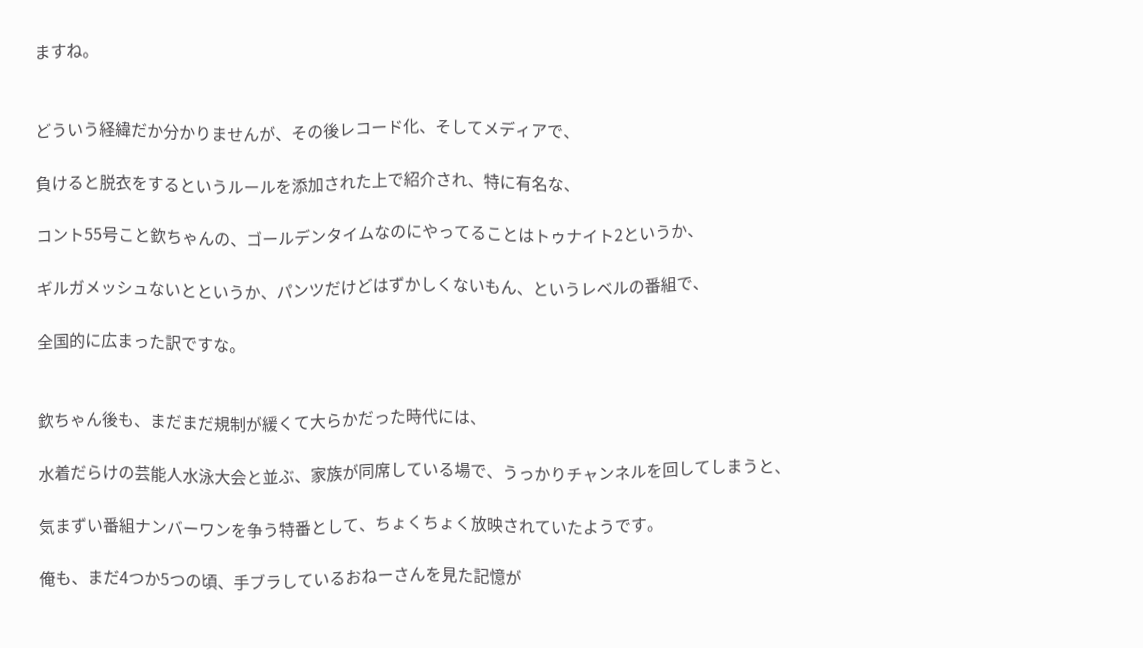ますね。


どういう経緯だか分かりませんが、その後レコード化、そしてメディアで、

負けると脱衣をするというルールを添加された上で紹介され、特に有名な、

コント55号こと欽ちゃんの、ゴールデンタイムなのにやってることはトゥナイト2というか、

ギルガメッシュないとというか、パンツだけどはずかしくないもん、というレベルの番組で、

全国的に広まった訳ですな。


欽ちゃん後も、まだまだ規制が緩くて大らかだった時代には、

水着だらけの芸能人水泳大会と並ぶ、家族が同席している場で、うっかりチャンネルを回してしまうと、

気まずい番組ナンバーワンを争う特番として、ちょくちょく放映されていたようです。

俺も、まだ4つか5つの頃、手ブラしているおねーさんを見た記憶が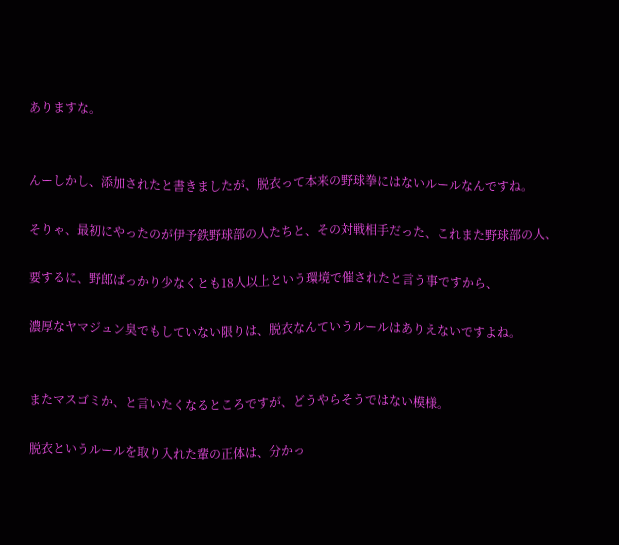ありますな。


んーしかし、添加されたと書きましたが、脱衣って本来の野球拳にはないルールなんですね。

そりゃ、最初にやったのが伊予鉄野球部の人たちと、その対戦相手だった、これまた野球部の人、

要するに、野郎ばっかり少なくとも18人以上という環境で催されたと言う事ですから、

濃厚なヤマジュン臭でもしていない限りは、脱衣なんていうルールはありえないですよね。


またマスゴミか、と言いたくなるところですが、どうやらそうではない模様。

脱衣というルールを取り入れた輩の正体は、分かっ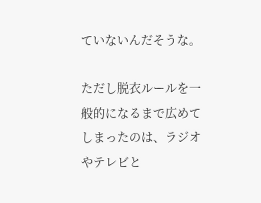ていないんだそうな。

ただし脱衣ルールを一般的になるまで広めてしまったのは、ラジオやテレビと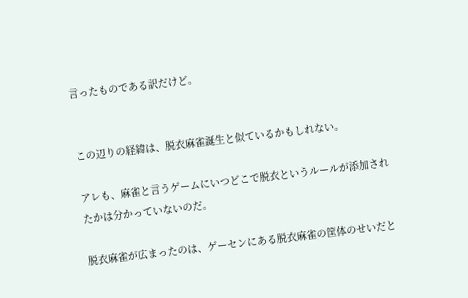言ったものである訳だけど。


この辺りの経緯は、脱衣麻雀誕生と似ているかもしれない。

アレも、麻雀と言うゲームにいつどこで脱衣というルールが添加されたかは分かっていないのだ。

脱衣麻雀が広まったのは、ゲーセンにある脱衣麻雀の筐体のせいだと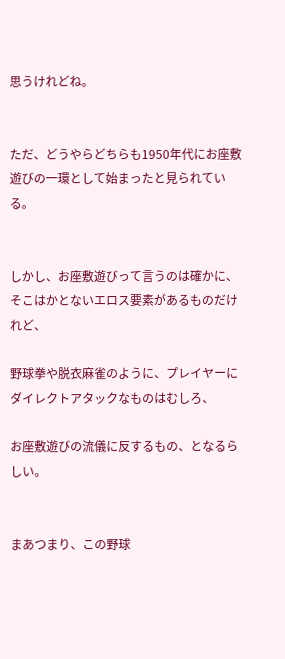思うけれどね。


ただ、どうやらどちらも1950年代にお座敷遊びの一環として始まったと見られている。


しかし、お座敷遊びって言うのは確かに、そこはかとないエロス要素があるものだけれど、

野球拳や脱衣麻雀のように、プレイヤーにダイレクトアタックなものはむしろ、

お座敷遊びの流儀に反するもの、となるらしい。


まあつまり、この野球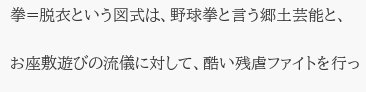拳=脱衣という図式は、野球拳と言う郷土芸能と、

お座敷遊びの流儀に対して、酷い残虐ファイトを行っ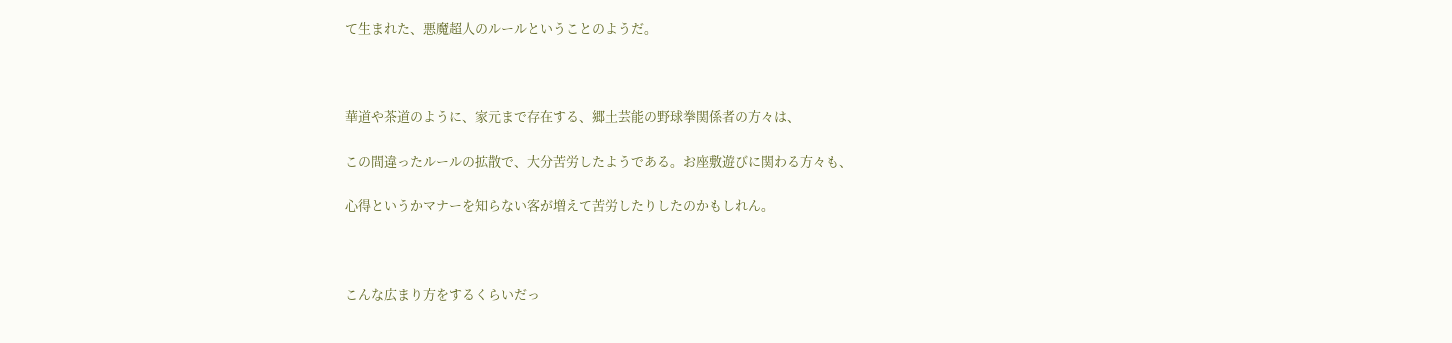て生まれた、悪魔超人のルールということのようだ。



華道や茶道のように、家元まで存在する、郷土芸能の野球拳関係者の方々は、

この間違ったルールの拡散で、大分苦労したようである。お座敷遊びに関わる方々も、

心得というかマナーを知らない客が増えて苦労したりしたのかもしれん。



こんな広まり方をするくらいだっ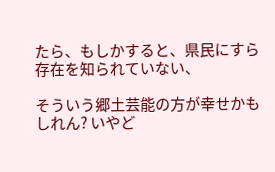たら、もしかすると、県民にすら存在を知られていない、

そういう郷土芸能の方が幸せかもしれん? いやど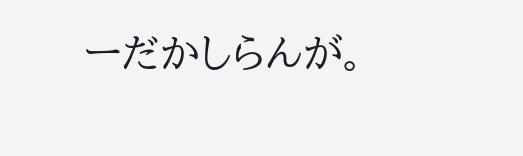ーだかしらんが。